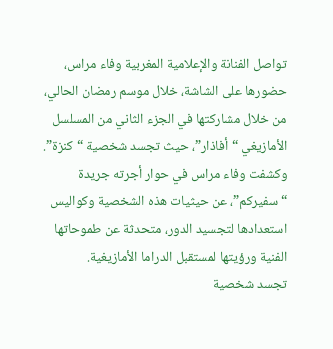تواصل الفنانة والإعلامية المغربية وفاء مراس، حضورها على الشاشة، خلال موسم رمضان الحالي، من خلال مشاركتها في الجزء الثاني من المسلسل الأمازيغي “أفاذار”، حيث تجسد شخصية “كنزة”.
وكشفت وفاء مراس في حوار أجرته جريدة “سفيركم”، عن حيثيات هذه الشخصية وكواليس استعدادها لتجسيد الدور، متحدثة عن طموحاتها الفنية ورؤيتها لمستقبل الدراما الأمازيغية.
تجسد شخصية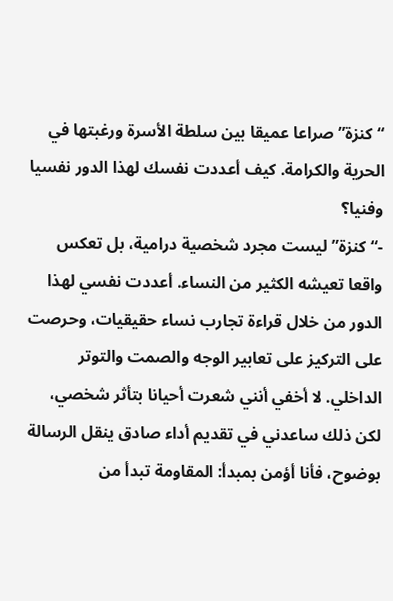“كنزة” صراعا عميقا بين سلطة الأسرة ورغبتها في الحرية والكرامة. كيف أعددت نفسك لهذا الدور نفسيا وفنيا؟
-“كنزة” ليست مجرد شخصية درامية، بل تعكس واقعا تعيشه الكثير من النساء. أعددت نفسي لهذا الدور من خلال قراءة تجارب نساء حقيقيات، وحرصت على التركيز على تعابير الوجه والصمت والتوتر الداخلي. لا أخفي أنني شعرت أحيانا بتأثر شخصي، لكن ذلك ساعدني في تقديم أداء صادق ينقل الرسالة بوضوح، فأنا أؤمن بمبدأ: المقاومة تبدأ من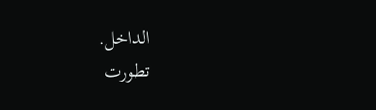الداخل.
تطورت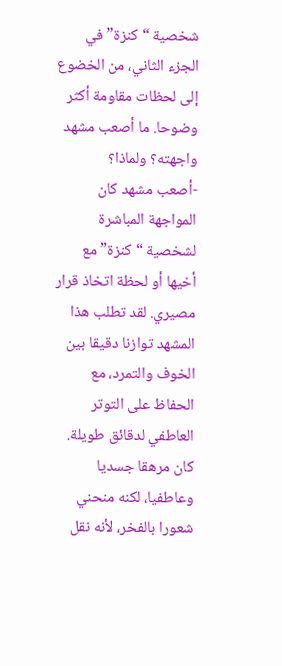شخصية “كنزة” في الجزء الثاني، من الخضوع إلى لحظات مقاومة أكثر وضوحا. ما أصعب مشهد واجهته؟ ولماذا؟
-أصعب مشهد كان المواجهة المباشرة لشخصية “كنزة” مع أخيها أو لحظة اتخاذ قرار مصيري. لقد تطلب هذا المشهد توازنا دقيقا بين الخوف والتمرد، مع الحفاظ على التوتر العاطفي لدقائق طويلة. كان مرهقا جسديا وعاطفيا، لكنه منحني شعورا بالفخر، لأنه نقل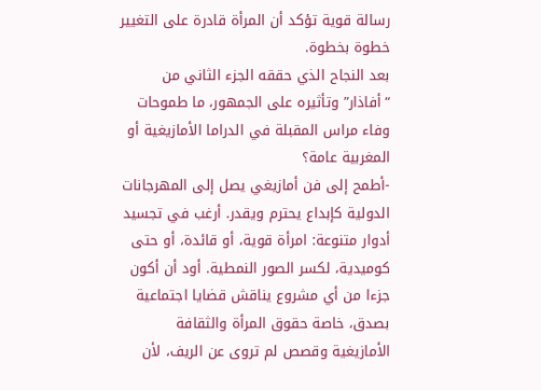رسالة قوية تؤكد أن المرأة قادرة على التغيير خطوة بخطوة.
بعد النجاح الذي حققه الجزء الثاني من “أفاذار” وتأثيره على الجمهور، ما طموحات وفاء مراس المقبلة في الدراما الأمازيغية أو المغربية عامة؟
-أطمح إلى فن أمازيغي يصل إلى المهرجانات الدولية كإبداع يحترم ويقدر. أرغب في تجسيد أدوار متنوعة: امرأة قوية، أو قائدة، أو حتى كوميدية، لكسر الصور النمطية. أود أن أكون جزءا من أي مشروع يناقش قضايا اجتماعية بصدق، خاصة حقوق المرأة والثقافة الأمازيغية وقصص لم تروى عن الريف، لأن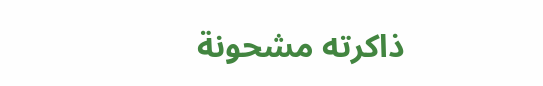ذاكرته مشحونة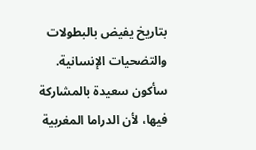بتاريخ يفيض بالبطولات والتضحيات الإنسانية. سأكون سعيدة بالمشاركة فيها، لأن الدراما المغربية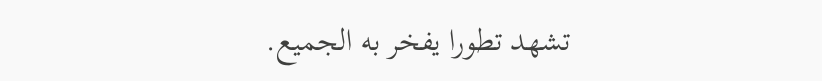تشهد تطورا يفخر به الجميع.